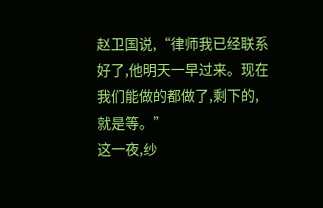赵卫国说,“律师我已经联系好了,他明天一早过来。现在我们能做的都做了,剩下的,就是等。”
这一夜,纱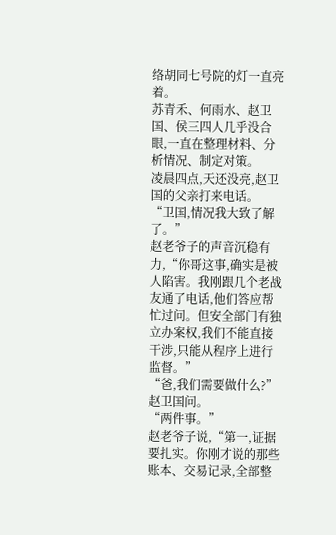络胡同七号院的灯一直亮着。
苏青禾、何雨水、赵卫国、侯三四人几乎没合眼,一直在整理材料、分析情况、制定对策。
凌晨四点,天还没亮,赵卫国的父亲打来电话。
“卫国,情况我大致了解了。”
赵老爷子的声音沉稳有力,“你哥这事,确实是被人陷害。我刚跟几个老战友通了电话,他们答应帮忙过问。但安全部门有独立办案权,我们不能直接干涉,只能从程序上进行监督。”
“爸,我们需要做什么?”赵卫国问。
“两件事。”
赵老爷子说,“第一,证据要扎实。你刚才说的那些账本、交易记录,全部整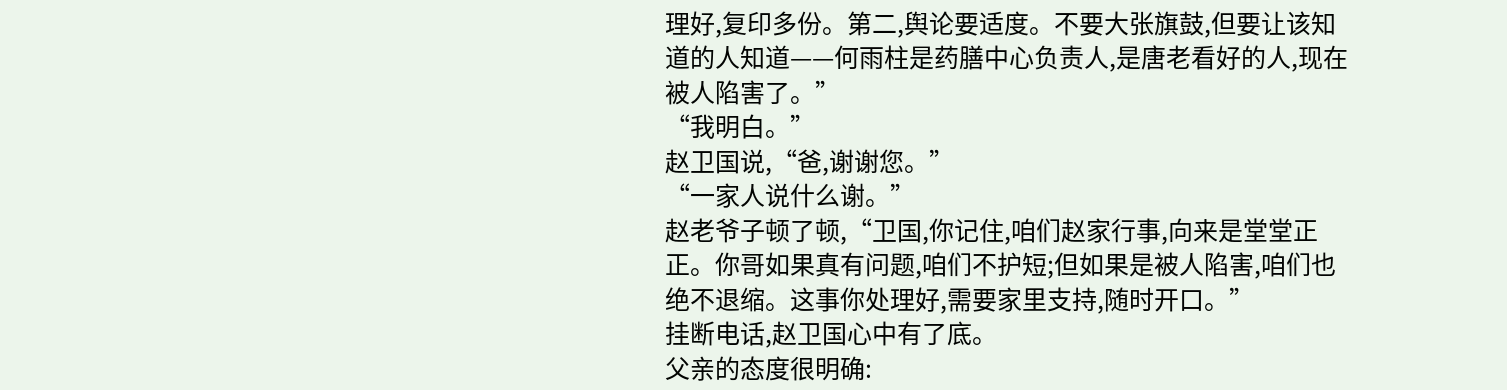理好,复印多份。第二,舆论要适度。不要大张旗鼓,但要让该知道的人知道——何雨柱是药膳中心负责人,是唐老看好的人,现在被人陷害了。”
“我明白。”
赵卫国说,“爸,谢谢您。”
“一家人说什么谢。”
赵老爷子顿了顿,“卫国,你记住,咱们赵家行事,向来是堂堂正正。你哥如果真有问题,咱们不护短;但如果是被人陷害,咱们也绝不退缩。这事你处理好,需要家里支持,随时开口。”
挂断电话,赵卫国心中有了底。
父亲的态度很明确: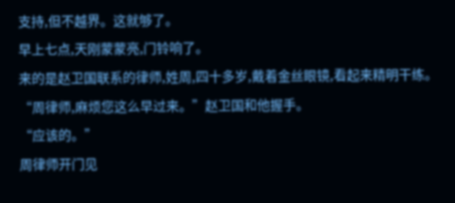支持,但不越界。这就够了。
早上七点,天刚蒙蒙亮,门铃响了。
来的是赵卫国联系的律师,姓周,四十多岁,戴着金丝眼镜,看起来精明干练。
“周律师,麻烦您这么早过来。”赵卫国和他握手。
“应该的。”
周律师开门见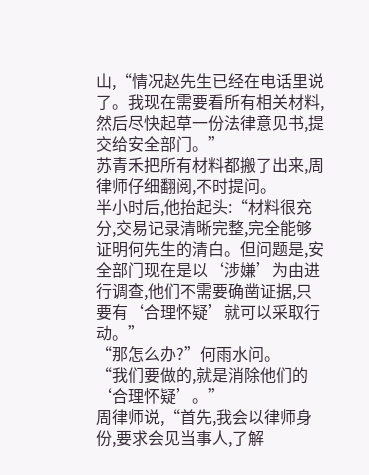山,“情况赵先生已经在电话里说了。我现在需要看所有相关材料,然后尽快起草一份法律意见书,提交给安全部门。”
苏青禾把所有材料都搬了出来,周律师仔细翻阅,不时提问。
半小时后,他抬起头:“材料很充分,交易记录清晰完整,完全能够证明何先生的清白。但问题是,安全部门现在是以‘涉嫌’为由进行调查,他们不需要确凿证据,只要有‘合理怀疑’就可以采取行动。”
“那怎么办?”何雨水问。
“我们要做的,就是消除他们的‘合理怀疑’。”
周律师说,“首先,我会以律师身份,要求会见当事人,了解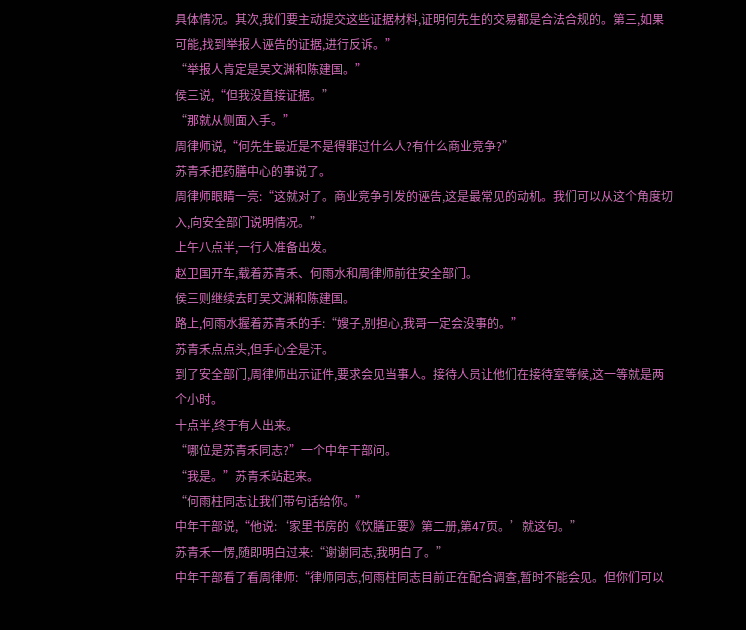具体情况。其次,我们要主动提交这些证据材料,证明何先生的交易都是合法合规的。第三,如果可能,找到举报人诬告的证据,进行反诉。”
“举报人肯定是吴文渊和陈建国。”
侯三说,“但我没直接证据。”
“那就从侧面入手。”
周律师说,“何先生最近是不是得罪过什么人?有什么商业竞争?”
苏青禾把药膳中心的事说了。
周律师眼睛一亮:“这就对了。商业竞争引发的诬告,这是最常见的动机。我们可以从这个角度切入,向安全部门说明情况。”
上午八点半,一行人准备出发。
赵卫国开车,载着苏青禾、何雨水和周律师前往安全部门。
侯三则继续去盯吴文渊和陈建国。
路上,何雨水握着苏青禾的手:“嫂子,别担心,我哥一定会没事的。”
苏青禾点点头,但手心全是汗。
到了安全部门,周律师出示证件,要求会见当事人。接待人员让他们在接待室等候,这一等就是两个小时。
十点半,终于有人出来。
“哪位是苏青禾同志?”一个中年干部问。
“我是。”苏青禾站起来。
“何雨柱同志让我们带句话给你。”
中年干部说,“他说:‘家里书房的《饮膳正要》第二册,第47页。’就这句。”
苏青禾一愣,随即明白过来:“谢谢同志,我明白了。”
中年干部看了看周律师:“律师同志,何雨柱同志目前正在配合调查,暂时不能会见。但你们可以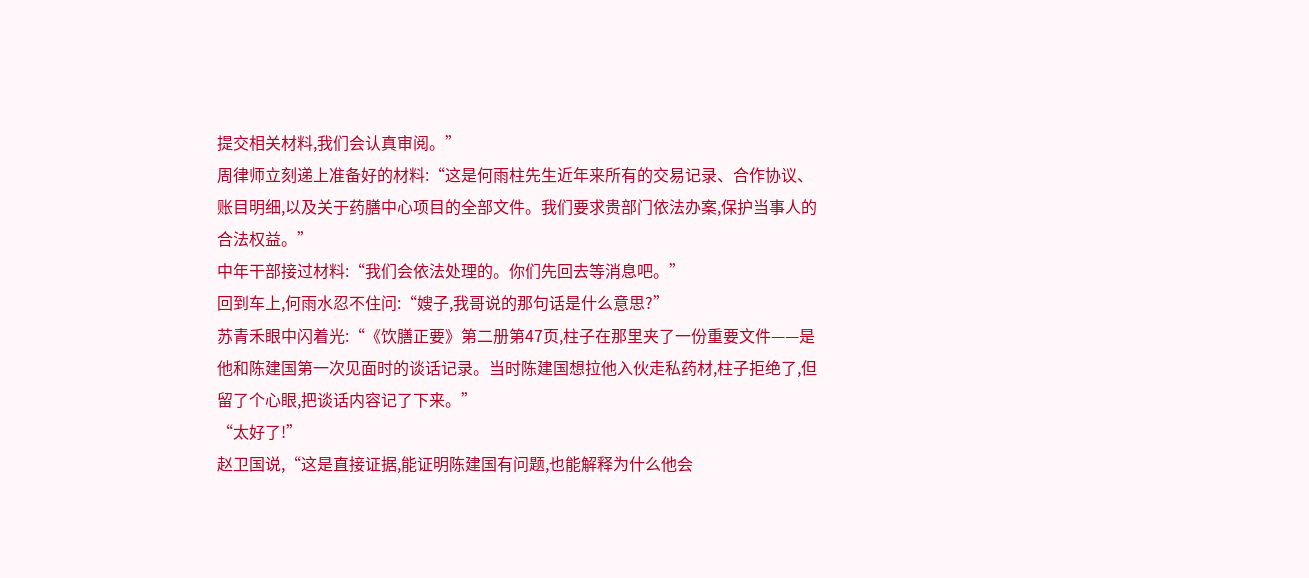提交相关材料,我们会认真审阅。”
周律师立刻递上准备好的材料:“这是何雨柱先生近年来所有的交易记录、合作协议、账目明细,以及关于药膳中心项目的全部文件。我们要求贵部门依法办案,保护当事人的合法权益。”
中年干部接过材料:“我们会依法处理的。你们先回去等消息吧。”
回到车上,何雨水忍不住问:“嫂子,我哥说的那句话是什么意思?”
苏青禾眼中闪着光:“《饮膳正要》第二册第47页,柱子在那里夹了一份重要文件——是他和陈建国第一次见面时的谈话记录。当时陈建国想拉他入伙走私药材,柱子拒绝了,但留了个心眼,把谈话内容记了下来。”
“太好了!”
赵卫国说,“这是直接证据,能证明陈建国有问题,也能解释为什么他会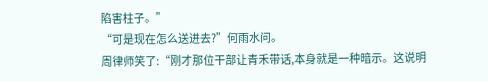陷害柱子。”
“可是现在怎么送进去?”何雨水问。
周律师笑了:“刚才那位干部让青禾带话,本身就是一种暗示。这说明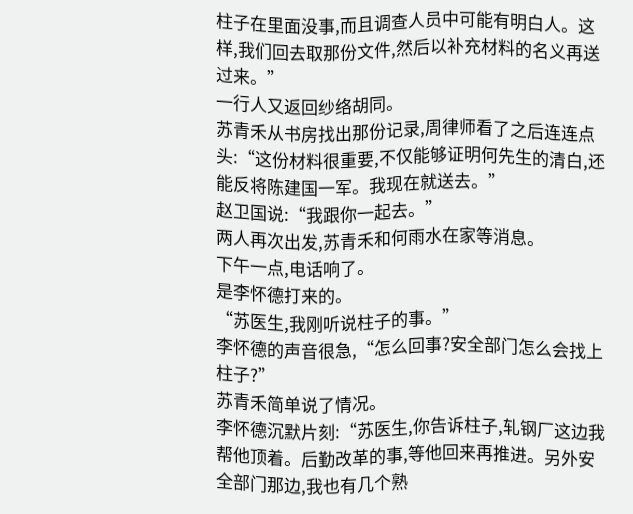柱子在里面没事,而且调查人员中可能有明白人。这样,我们回去取那份文件,然后以补充材料的名义再送过来。”
一行人又返回纱络胡同。
苏青禾从书房找出那份记录,周律师看了之后连连点头:“这份材料很重要,不仅能够证明何先生的清白,还能反将陈建国一军。我现在就送去。”
赵卫国说:“我跟你一起去。”
两人再次出发,苏青禾和何雨水在家等消息。
下午一点,电话响了。
是李怀德打来的。
“苏医生,我刚听说柱子的事。”
李怀德的声音很急,“怎么回事?安全部门怎么会找上柱子?”
苏青禾简单说了情况。
李怀德沉默片刻:“苏医生,你告诉柱子,轧钢厂这边我帮他顶着。后勤改革的事,等他回来再推进。另外安全部门那边,我也有几个熟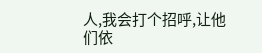人,我会打个招呼,让他们依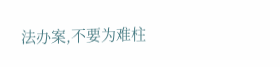法办案,不要为难柱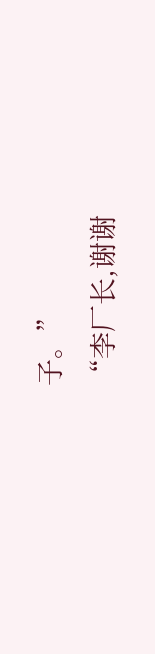子。”
“李厂长,谢谢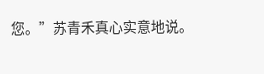您。”苏青禾真心实意地说。